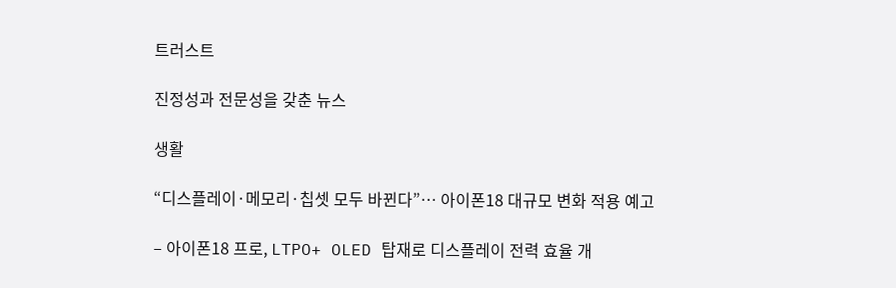트러스트

진정성과 전문성을 갖춘 뉴스

생활

“디스플레이·메모리·칩셋 모두 바뀐다”… 아이폰18 대규모 변화 적용 예고

– 아이폰18 프로, LTPO+ OLED 탑재로 디스플레이 전력 효율 개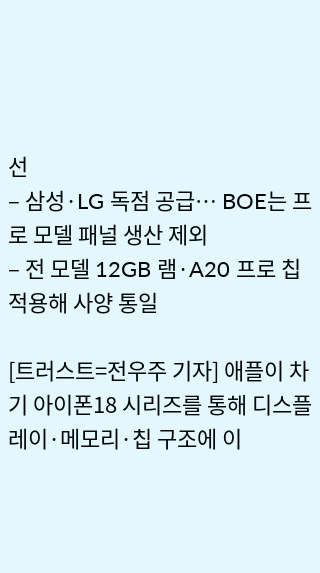선
– 삼성·LG 독점 공급… BOE는 프로 모델 패널 생산 제외
– 전 모델 12GB 램·A20 프로 칩 적용해 사양 통일

[트러스트=전우주 기자] 애플이 차기 아이폰18 시리즈를 통해 디스플레이·메모리·칩 구조에 이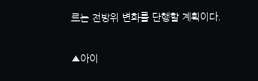르는 전방위 변화를 단행할 계획이다.

▲아이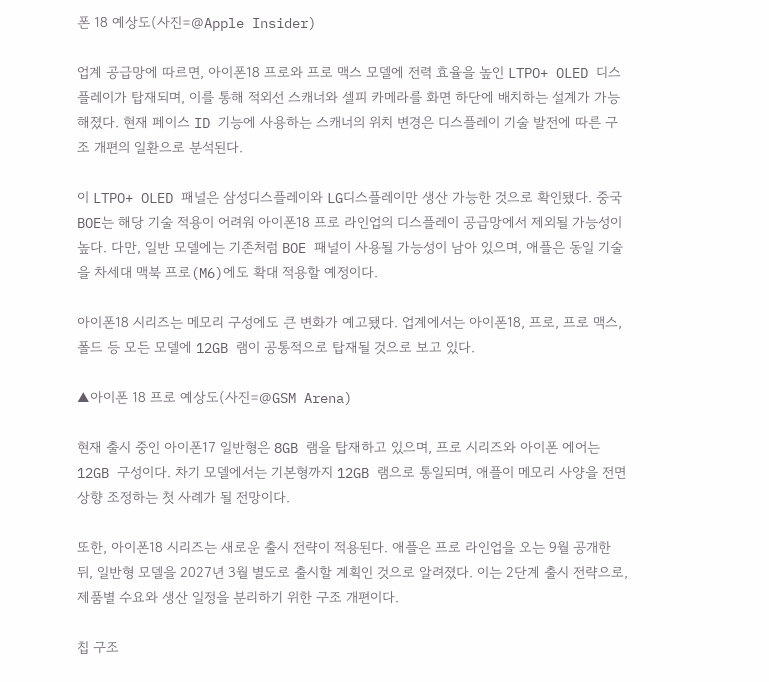폰 18 예상도(사진=@Apple Insider)

업계 공급망에 따르면, 아이폰18 프로와 프로 맥스 모델에 전력 효율을 높인 LTPO+ OLED 디스플레이가 탑재되며, 이를 통해 적외선 스캐너와 셀피 카메라를 화면 하단에 배치하는 설계가 가능해졌다. 현재 페이스 ID 기능에 사용하는 스캐너의 위치 변경은 디스플레이 기술 발전에 따른 구조 개편의 일환으로 분석된다.

이 LTPO+ OLED 패널은 삼성디스플레이와 LG디스플레이만 생산 가능한 것으로 확인됐다. 중국 BOE는 해당 기술 적용이 어려워 아이폰18 프로 라인업의 디스플레이 공급망에서 제외될 가능성이 높다. 다만, 일반 모델에는 기존처럼 BOE 패널이 사용될 가능성이 남아 있으며, 애플은 동일 기술을 차세대 맥북 프로(M6)에도 확대 적용할 예정이다.

아이폰18 시리즈는 메모리 구성에도 큰 변화가 예고됐다. 업계에서는 아이폰18, 프로, 프로 맥스, 폴드 등 모든 모델에 12GB 램이 공통적으로 탑재될 것으로 보고 있다.

▲아이폰 18 프로 예상도(사진=@GSM Arena)

현재 출시 중인 아이폰17 일반형은 8GB 램을 탑재하고 있으며, 프로 시리즈와 아이폰 에어는 12GB 구성이다. 차기 모델에서는 기본형까지 12GB 램으로 통일되며, 애플이 메모리 사양을 전면 상향 조정하는 첫 사례가 될 전망이다.

또한, 아이폰18 시리즈는 새로운 출시 전략이 적용된다. 애플은 프로 라인업을 오는 9월 공개한 뒤, 일반형 모델을 2027년 3월 별도로 출시할 계획인 것으로 알려졌다. 이는 2단계 출시 전략으로, 제품별 수요와 생산 일정을 분리하기 위한 구조 개편이다.

칩 구조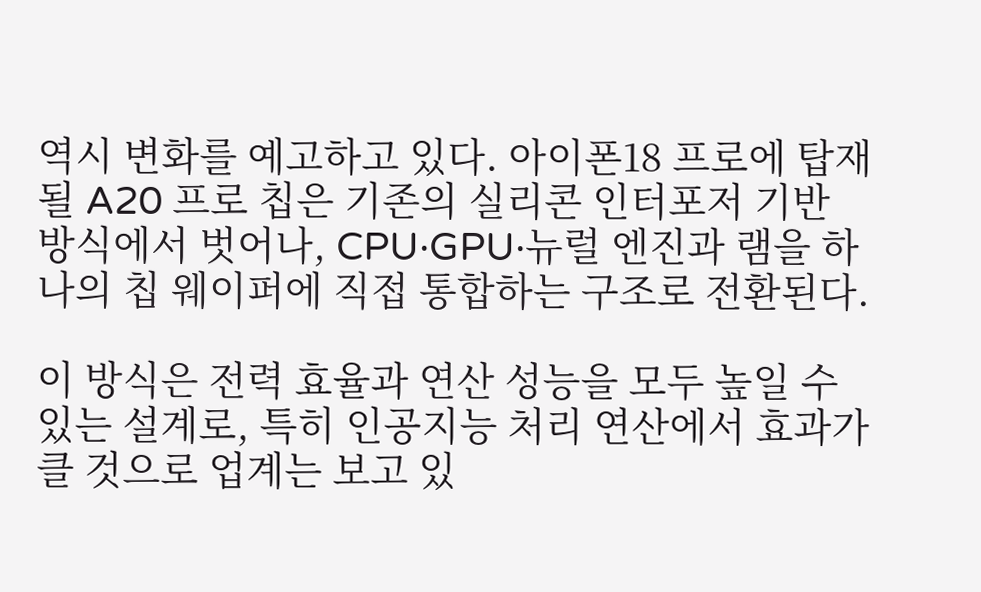역시 변화를 예고하고 있다. 아이폰18 프로에 탑재될 A20 프로 칩은 기존의 실리콘 인터포저 기반 방식에서 벗어나, CPU·GPU·뉴럴 엔진과 램을 하나의 칩 웨이퍼에 직접 통합하는 구조로 전환된다.

이 방식은 전력 효율과 연산 성능을 모두 높일 수 있는 설계로, 특히 인공지능 처리 연산에서 효과가 클 것으로 업계는 보고 있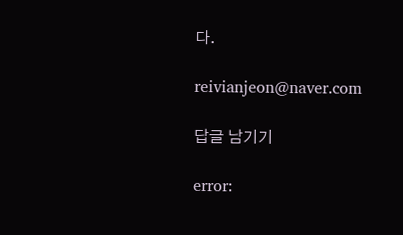다.

reivianjeon@naver.com

답글 남기기

error: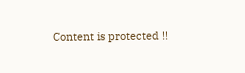Content is protected !!